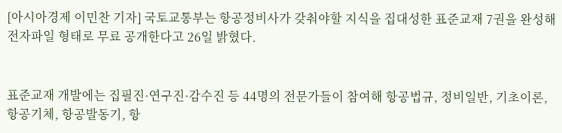[아시아경제 이민찬 기자] 국토교통부는 항공정비사가 갖춰야할 지식을 집대성한 표준교재 7권을 완성해 전자파일 형태로 무료 공개한다고 26일 밝혔다.


표준교재 개발에는 집필진·연구진·감수진 등 44명의 전문가들이 참여해 항공법규, 정비일반, 기초이론, 항공기체, 항공발동기, 항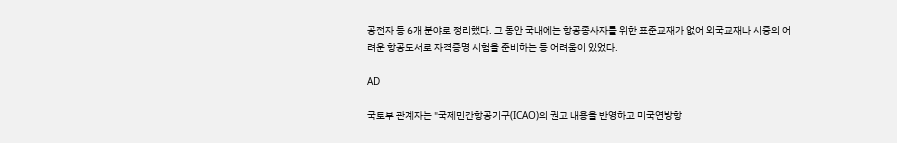공전자 등 6개 분야로 정리했다. 그 동안 국내에는 항공종사자를 위한 표준교재가 없어 외국교재나 시중의 어려운 항공도서로 자격증명 시험을 준비하는 등 어려움이 있었다.

AD

국토부 관계자는 "국제민간항공기구(ICAO)의 권고 내용을 반영하고 미국연방항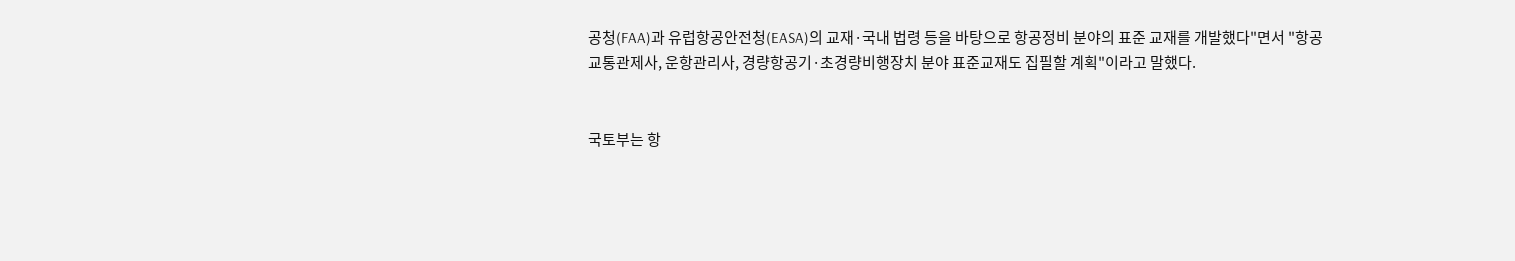공청(FAA)과 유럽항공안전청(EASA)의 교재·국내 법령 등을 바탕으로 항공정비 분야의 표준 교재를 개발했다"면서 "항공교통관제사, 운항관리사, 경량항공기·초경량비행장치 분야 표준교재도 집필할 계획"이라고 말했다.


국토부는 항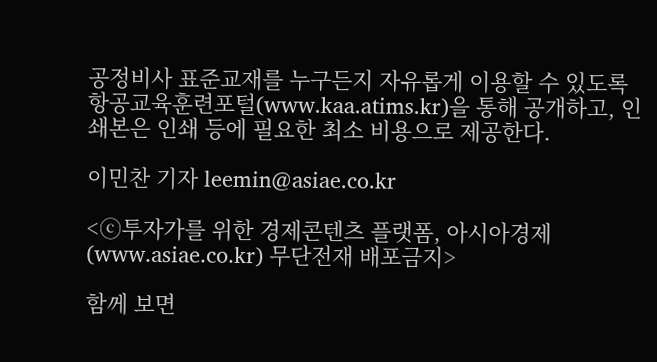공정비사 표준교재를 누구든지 자유롭게 이용할 수 있도록 항공교육훈련포털(www.kaa.atims.kr)을 통해 공개하고, 인쇄본은 인쇄 등에 필요한 최소 비용으로 제공한다.

이민찬 기자 leemin@asiae.co.kr

<ⓒ투자가를 위한 경제콘텐츠 플랫폼, 아시아경제(www.asiae.co.kr) 무단전재 배포금지>

함께 보면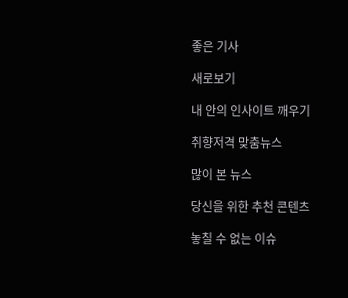좋은 기사

새로보기

내 안의 인사이트 깨우기

취향저격 맞춤뉴스

많이 본 뉴스

당신을 위한 추천 콘텐츠

놓칠 수 없는 이슈